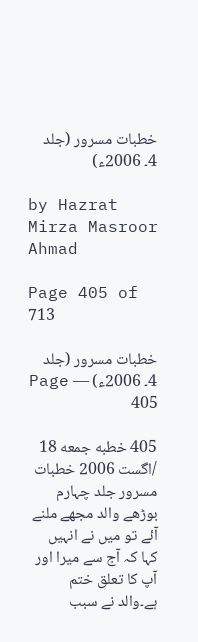خطبات مسرور (جلد 4۔ 2006ء)

by Hazrat Mirza Masroor Ahmad

Page 405 of 713

خطبات مسرور (جلد 4۔ 2006ء) — Page 405

405 خطبه جمعه 18 /اگست 2006 خطبات مسرور جلد چہارم بوڑھے والد مجھے ملنے آئے تو میں نے انہیں کہا کہ آج سے میرا اور آپ کا تعلق ختم ہے۔والد نے سبب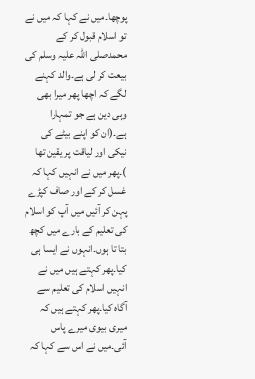پوچھا۔میں نے کہا کہ میں نے تو اسلام قبول کر کے محمدصلی اللہ علیہ وسلم کی بیعت کر لی ہے۔والد کہنے لگے کہ اچھا پھر میرا بھی وہی دین ہے جو تمہارا ہے۔(ان کو اپنے بیٹے کی نیکی اور لیاقت پر یقین تھا )۔پھر میں نے انہیں کہا کہ غسل کر کے اور صاف کپڑے پہن کر آئیں میں آپ کو اسلام کی تعلیم کے بارے میں کچھ بتا تا ہوں۔انہوں نے ایسا ہی کیا۔پھر کہتے ہیں میں نے انہیں اسلام کی تعلیم سے آگاہ کیا۔پھر کہتے ہیں کہ میری بیوی میرے پاس آئی۔میں نے اس سے کہا کہ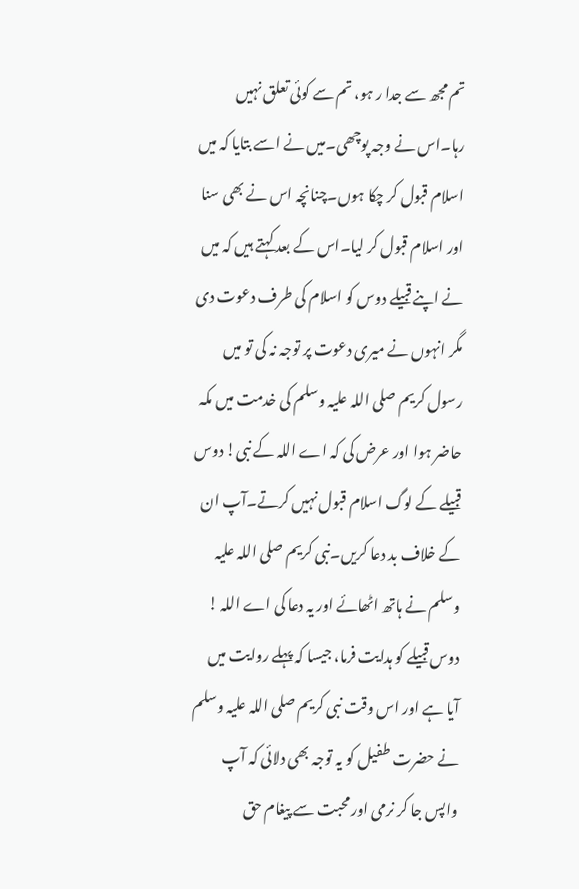تم مجھ سے جدا ر ہو، تم سے کوئی تعلق نہیں رہا۔اس نے وجہ پوچھی۔میں نے اسے بتایا کہ میں اسلام قبول کر چکا ہوں۔چنانچہ اس نے بھی سنا اور اسلام قبول کر لیا۔اس کے بعد کہتے ہیں کہ میں نے اپنے قبیلے دوس کو اسلام کی طرف دعوت دی مگر انہوں نے میری دعوت پر توجہ نہ کی تو میں رسول کریم صلی اللہ علیہ وسلم کی خدمت میں مکہ حاضر ہوا اور عرض کی کہ اے اللہ کے نبی! دوس قبیلے کے لوگ اسلام قبول نہیں کرتے۔آپ ان کے خلاف بد دعا کریں۔نبی کریم صلی اللہ علیہ وسلم نے ہاتھ اٹھائے اور یہ دعا کی اے اللہ ! دوس قبیلے کو ہدایت فرما، جیسا کہ پہلے روایت میں آیا ہے اور اس وقت نبی کریم صلی اللہ علیہ وسلم نے حضرت طفیل کو یہ توجہ بھی دلائی کہ آپ واپس جا کر نرمی اور محبت سے پیغام حق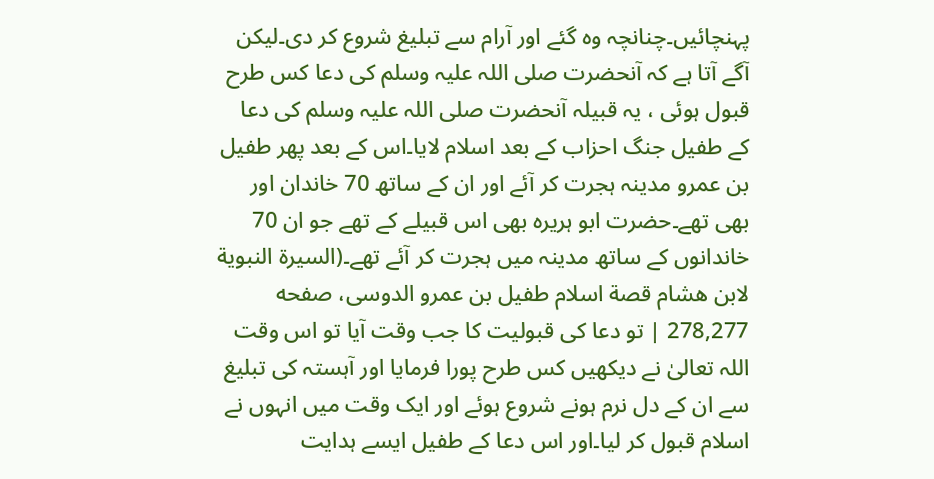پہنچائیں۔چنانچہ وہ گئے اور آرام سے تبلیغ شروع کر دی۔لیکن آگے آتا ہے کہ آنحضرت صلی اللہ علیہ وسلم کی دعا کس طرح قبول ہوئی ، یہ قبیلہ آنحضرت صلی اللہ علیہ وسلم کی دعا کے طفیل جنگ احزاب کے بعد اسلام لایا۔اس کے بعد پھر طفیل بن عمرو مدینہ ہجرت کر آئے اور ان کے ساتھ 70 خاندان اور بھی تھے۔حضرت ابو ہریرہ بھی اس قبیلے کے تھے جو ان 70 خاندانوں کے ساتھ مدینہ میں ہجرت کر آئے تھے۔(السيرة النبوية لابن هشام قصة اسلام طفيل بن عمرو الدوسی، صفحه 278,277 | تو دعا کی قبولیت کا جب وقت آیا تو اس وقت اللہ تعالیٰ نے دیکھیں کس طرح پورا فرمایا اور آہستہ کی تبلیغ سے ان کے دل نرم ہونے شروع ہوئے اور ایک وقت میں انہوں نے اسلام قبول کر لیا۔اور اس دعا کے طفیل ایسے ہدایت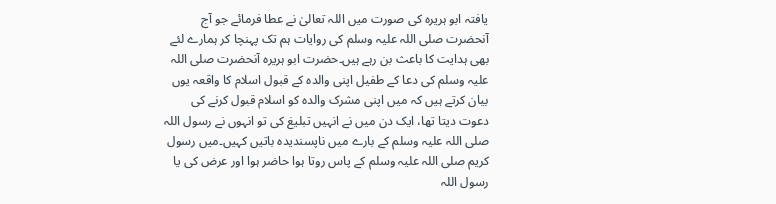یافتہ ابو ہریرہ کی صورت میں اللہ تعالیٰ نے عطا فرمائے جو آج آنحضرت صلی اللہ علیہ وسلم کی روایات ہم تک پہنچا کر ہمارے لئے بھی ہدایت کا باعث بن رہے ہیں۔حضرت ابو ہریرہ آنحضرت صلی اللہ علیہ وسلم کی دعا کے طفیل اپنی والدہ کے قبول اسلام کا واقعہ یوں بیان کرتے ہیں کہ میں اپنی مشرک والدہ کو اسلام قبول کرنے کی دعوت دیتا تھا، ایک دن میں نے انہیں تبلیغ کی تو انہوں نے رسول اللہ صلی اللہ علیہ وسلم کے بارے میں ناپسندیدہ باتیں کہیں۔میں رسول کریم صلی اللہ علیہ وسلم کے پاس روتا ہوا حاضر ہوا اور عرض کی یا رسول اللہ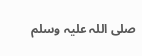صلی اللہ علیہ وسلم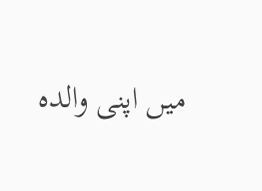میں اپنی والدہ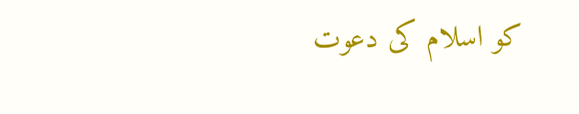کو اسلام کی دعوت